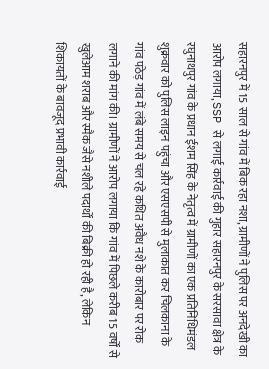सहारनपुर में 15 साल से गांव में बिक रहा नशा, ग्रामीणों ने पुलिस पर अनदेखी का आरोप लगाया, SSP से लगाई कार्रवाई की गुहार सहारनपुर के सरसावा क्षेत्र के रघुनाथपुर गांव के प्रधान ईशम सिंह के नेतृत्व में ग्रामीणों का एक प्रतिनिधिमंडल शुक्रवार को पुलिस लाइन पहुंचा और एसएसपी से मुलाकात कर चिलकाना के गांव पठेड़ गांव में लंबे समय से चल रहे कथित अवैध नशे के कारोबार पर रोक लगाने की मांग की। ग्रामीणों ने आरोप लगाया कि गांव में पिछले करीब 15 वर्षों से खुलेआम शराब और स्मैक जैसे नशीले पदार्थों की बिक्री हो रही है, लेकिन शिकायतों के बावजूद प्रभावी कार्रवाई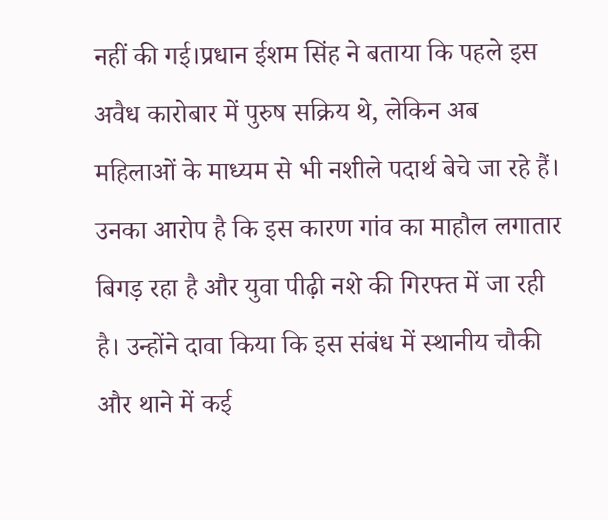नहीं की गई।प्रधान ईशम सिंह ने बताया कि पहले इस अवैध कारोबार में पुरुष सक्रिय थे, लेकिन अब महिलाओं के माध्यम से भी नशीले पदार्थ बेचे जा रहे हैं। उनका आरोप है कि इस कारण गांव का माहौल लगातार बिगड़ रहा है और युवा पीढ़ी नशे की गिरफ्त में जा रही है। उन्होंने दावा किया कि इस संबंध में स्थानीय चौकी और थाने में कई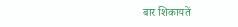बार शिकायतें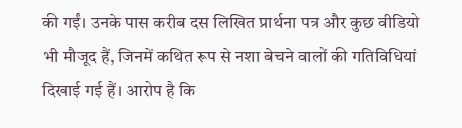की गईं। उनके पास करीब दस लिखित प्रार्थना पत्र और कुछ वीडियो भी मौजूद हैं, जिनमें कथित रूप से नशा बेचने वालों की गतिविधियां दिखाई गई हैं। आरोप है कि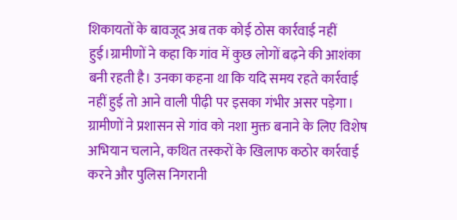शिकायतों के बावजूद अब तक कोई ठोस कार्रवाई नहीं हुई।ग्रामीणों ने कहा कि गांव में कुछ लोगों बढ़ने की आशंका बनी रहती है। उनका कहना था कि यदि समय रहते कार्रवाई नहीं हुई तो आने वाली पीढ़ी पर इसका गंभीर असर पड़ेगा। ग्रामीणों ने प्रशासन से गांव को नशा मुक्त बनाने के लिए विशेष अभियान चलाने, कथित तस्करों के खिलाफ कठोर कार्रवाई करने और पुलिस निगरानी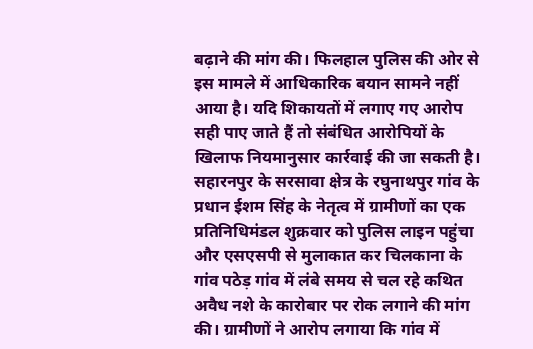बढ़ाने की मांग की। फिलहाल पुलिस की ओर से इस मामले में आधिकारिक बयान सामने नहीं आया है। यदि शिकायतों में लगाए गए आरोप सही पाए जाते हैं तो संबंधित आरोपियों के खिलाफ नियमानुसार कार्रवाई की जा सकती है। सहारनपुर के सरसावा क्षेत्र के रघुनाथपुर गांव के प्रधान ईशम सिंह के नेतृत्व में ग्रामीणों का एक प्रतिनिधिमंडल शुक्रवार को पुलिस लाइन पहुंचा और एसएसपी से मुलाकात कर चिलकाना के गांव पठेड़ गांव में लंबे समय से चल रहे कथित अवैध नशे के कारोबार पर रोक लगाने की मांग की। ग्रामीणों ने आरोप लगाया कि गांव में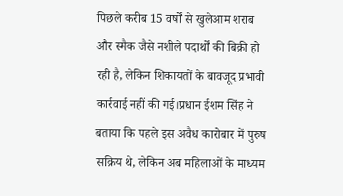पिछले करीब 15 वर्षों से खुलेआम शराब और स्मैक जैसे नशीले पदार्थों की बिक्री हो रही है, लेकिन शिकायतों के बावजूद प्रभावी कार्रवाई नहीं की गई।प्रधान ईशम सिंह ने बताया कि पहले इस अवैध कारोबार में पुरुष सक्रिय थे, लेकिन अब महिलाओं के माध्यम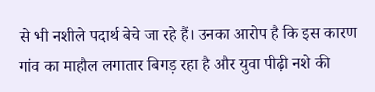से भी नशीले पदार्थ बेचे जा रहे हैं। उनका आरोप है कि इस कारण गांव का माहौल लगातार बिगड़ रहा है और युवा पीढ़ी नशे की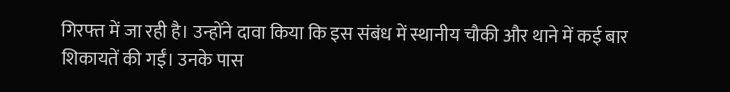गिरफ्त में जा रही है। उन्होंने दावा किया कि इस संबंध में स्थानीय चौकी और थाने में कई बार शिकायतें की गईं। उनके पास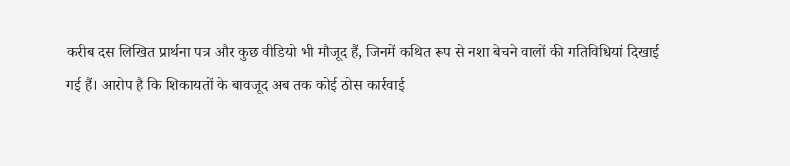करीब दस लिखित प्रार्थना पत्र और कुछ वीडियो भी मौजूद हैं, जिनमें कथित रूप से नशा बेचने वालों की गतिविधियां दिखाई गई हैं। आरोप है कि शिकायतों के बावजूद अब तक कोई ठोस कार्रवाई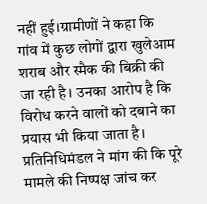नहीं हुई।ग्रामीणों ने कहा कि गांव में कुछ लोगों द्वारा खुलेआम शराब और स्मैक की बिक्री की जा रही है। उनका आरोप है कि विरोध करने वालों को दबाने का प्रयास भी किया जाता है। प्रतिनिधिमंडल ने मांग की कि पूरे मामले की निष्पक्ष जांच कर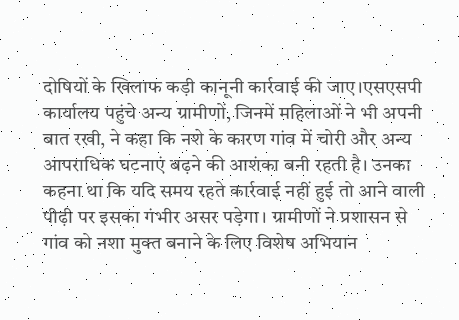दोषियों के खिलाफ कड़ी कानूनी कार्रवाई की जाए।एसएसपी कार्यालय पहुंचे अन्य ग्रामीणों, जिनमें महिलाओं ने भी अपनी बात रखी, ने कहा कि नशे के कारण गांव में चोरी और अन्य आपराधिक घटनाएं बढ़ने की आशंका बनी रहती है। उनका कहना था कि यदि समय रहते कार्रवाई नहीं हुई तो आने वाली पीढ़ी पर इसका गंभीर असर पड़ेगा। ग्रामीणों ने प्रशासन से गांव को नशा मुक्त बनाने के लिए विशेष अभियान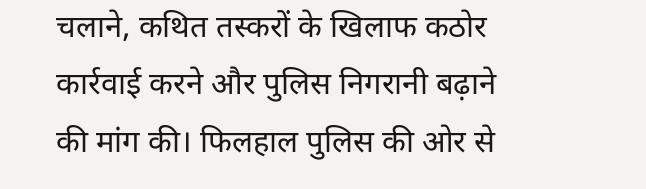चलाने, कथित तस्करों के खिलाफ कठोर कार्रवाई करने और पुलिस निगरानी बढ़ाने की मांग की। फिलहाल पुलिस की ओर से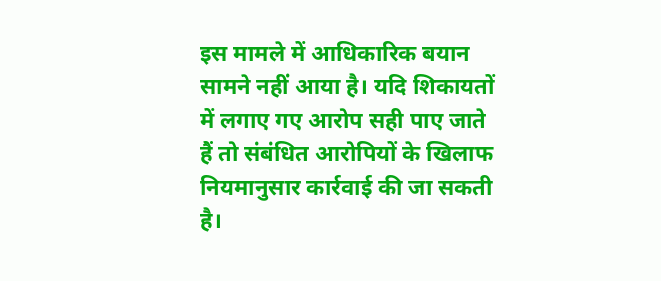इस मामले में आधिकारिक बयान सामने नहीं आया है। यदि शिकायतों में लगाए गए आरोप सही पाए जाते हैं तो संबंधित आरोपियों के खिलाफ नियमानुसार कार्रवाई की जा सकती है।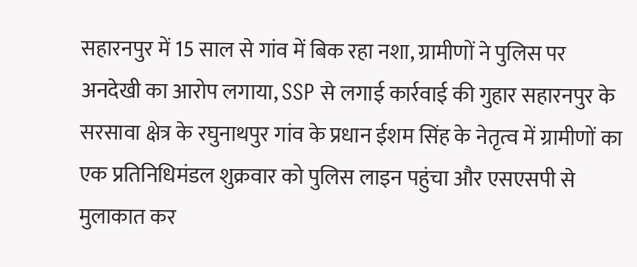सहारनपुर में 15 साल से गांव में बिक रहा नशा, ग्रामीणों ने पुलिस पर अनदेखी का आरोप लगाया, SSP से लगाई कार्रवाई की गुहार सहारनपुर के सरसावा क्षेत्र के रघुनाथपुर गांव के प्रधान ईशम सिंह के नेतृत्व में ग्रामीणों का एक प्रतिनिधिमंडल शुक्रवार को पुलिस लाइन पहुंचा और एसएसपी से मुलाकात कर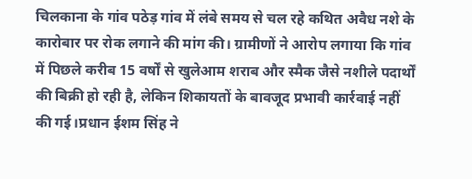चिलकाना के गांव पठेड़ गांव में लंबे समय से चल रहे कथित अवैध नशे के कारोबार पर रोक लगाने की मांग की। ग्रामीणों ने आरोप लगाया कि गांव में पिछले करीब 15 वर्षों से खुलेआम शराब और स्मैक जैसे नशीले पदार्थों की बिक्री हो रही है, लेकिन शिकायतों के बावजूद प्रभावी कार्रवाई नहीं की गई।प्रधान ईशम सिंह ने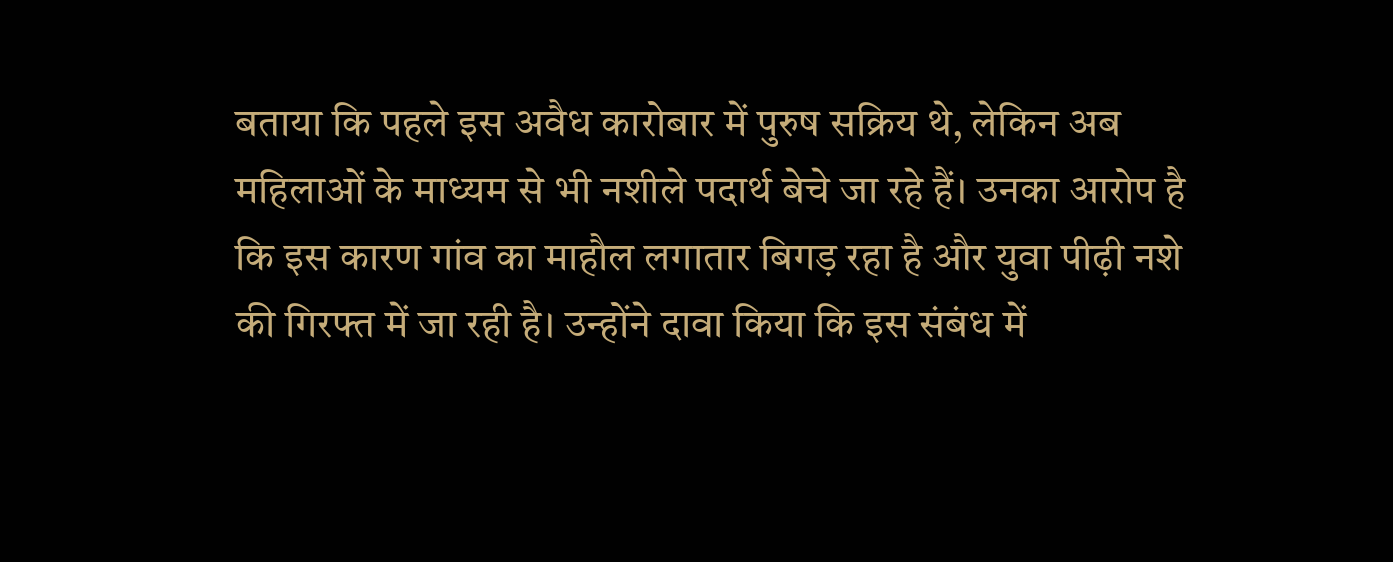बताया कि पहले इस अवैध कारोबार में पुरुष सक्रिय थे, लेकिन अब महिलाओं के माध्यम से भी नशीले पदार्थ बेचे जा रहे हैं। उनका आरोप है कि इस कारण गांव का माहौल लगातार बिगड़ रहा है और युवा पीढ़ी नशे की गिरफ्त में जा रही है। उन्होंने दावा किया कि इस संबंध में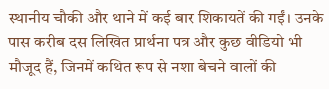स्थानीय चौकी और थाने में कई बार शिकायतें की गईं। उनके पास करीब दस लिखित प्रार्थना पत्र और कुछ वीडियो भी मौजूद हैं, जिनमें कथित रूप से नशा बेचने वालों की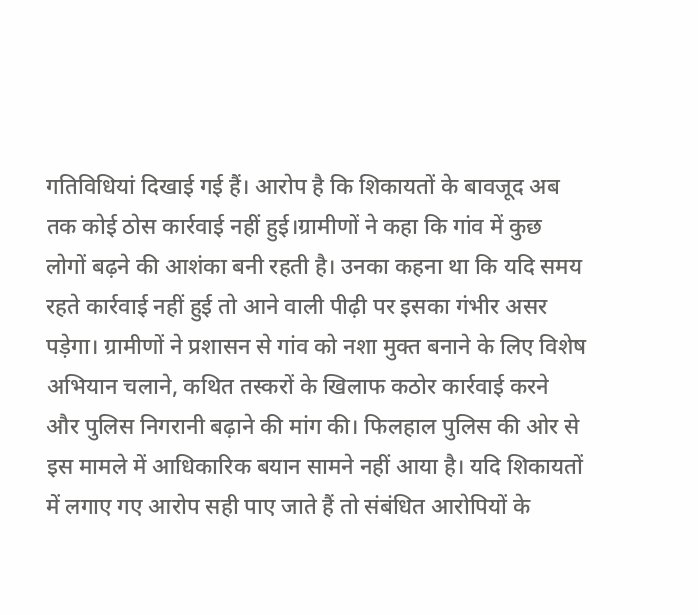गतिविधियां दिखाई गई हैं। आरोप है कि शिकायतों के बावजूद अब तक कोई ठोस कार्रवाई नहीं हुई।ग्रामीणों ने कहा कि गांव में कुछ लोगों बढ़ने की आशंका बनी रहती है। उनका कहना था कि यदि समय रहते कार्रवाई नहीं हुई तो आने वाली पीढ़ी पर इसका गंभीर असर पड़ेगा। ग्रामीणों ने प्रशासन से गांव को नशा मुक्त बनाने के लिए विशेष अभियान चलाने, कथित तस्करों के खिलाफ कठोर कार्रवाई करने और पुलिस निगरानी बढ़ाने की मांग की। फिलहाल पुलिस की ओर से इस मामले में आधिकारिक बयान सामने नहीं आया है। यदि शिकायतों में लगाए गए आरोप सही पाए जाते हैं तो संबंधित आरोपियों के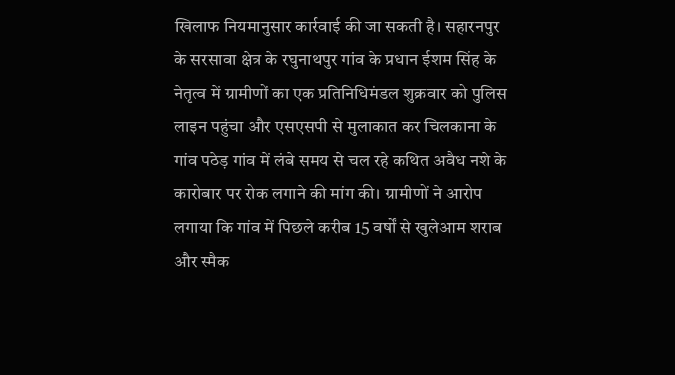खिलाफ नियमानुसार कार्रवाई की जा सकती है। सहारनपुर के सरसावा क्षेत्र के रघुनाथपुर गांव के प्रधान ईशम सिंह के नेतृत्व में ग्रामीणों का एक प्रतिनिधिमंडल शुक्रवार को पुलिस लाइन पहुंचा और एसएसपी से मुलाकात कर चिलकाना के गांव पठेड़ गांव में लंबे समय से चल रहे कथित अवैध नशे के कारोबार पर रोक लगाने की मांग की। ग्रामीणों ने आरोप लगाया कि गांव में पिछले करीब 15 वर्षों से खुलेआम शराब और स्मैक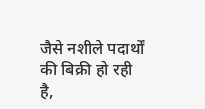जैसे नशीले पदार्थों की बिक्री हो रही है,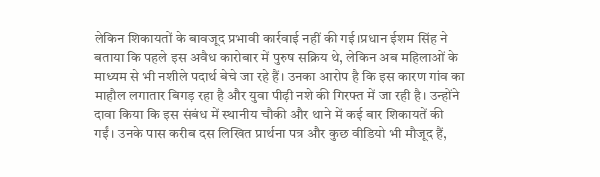लेकिन शिकायतों के बावजूद प्रभावी कार्रवाई नहीं की गई।प्रधान ईशम सिंह ने बताया कि पहले इस अवैध कारोबार में पुरुष सक्रिय थे, लेकिन अब महिलाओं के माध्यम से भी नशीले पदार्थ बेचे जा रहे हैं। उनका आरोप है कि इस कारण गांव का माहौल लगातार बिगड़ रहा है और युवा पीढ़ी नशे की गिरफ्त में जा रही है। उन्होंने दावा किया कि इस संबंध में स्थानीय चौकी और थाने में कई बार शिकायतें की गईं। उनके पास करीब दस लिखित प्रार्थना पत्र और कुछ वीडियो भी मौजूद हैं,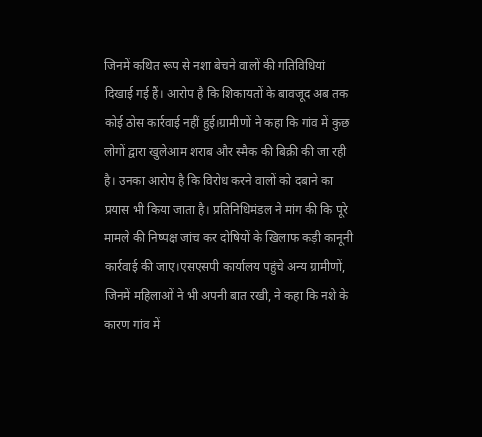जिनमें कथित रूप से नशा बेचने वालों की गतिविधियां दिखाई गई हैं। आरोप है कि शिकायतों के बावजूद अब तक कोई ठोस कार्रवाई नहीं हुई।ग्रामीणों ने कहा कि गांव में कुछ लोगों द्वारा खुलेआम शराब और स्मैक की बिक्री की जा रही है। उनका आरोप है कि विरोध करने वालों को दबाने का प्रयास भी किया जाता है। प्रतिनिधिमंडल ने मांग की कि पूरे मामले की निष्पक्ष जांच कर दोषियों के खिलाफ कड़ी कानूनी कार्रवाई की जाए।एसएसपी कार्यालय पहुंचे अन्य ग्रामीणों, जिनमें महिलाओं ने भी अपनी बात रखी, ने कहा कि नशे के कारण गांव में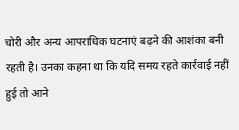चोरी और अन्य आपराधिक घटनाएं बढ़ने की आशंका बनी रहती है। उनका कहना था कि यदि समय रहते कार्रवाई नहीं हुई तो आने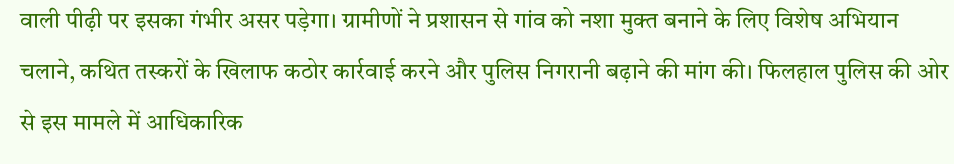वाली पीढ़ी पर इसका गंभीर असर पड़ेगा। ग्रामीणों ने प्रशासन से गांव को नशा मुक्त बनाने के लिए विशेष अभियान चलाने, कथित तस्करों के खिलाफ कठोर कार्रवाई करने और पुलिस निगरानी बढ़ाने की मांग की। फिलहाल पुलिस की ओर से इस मामले में आधिकारिक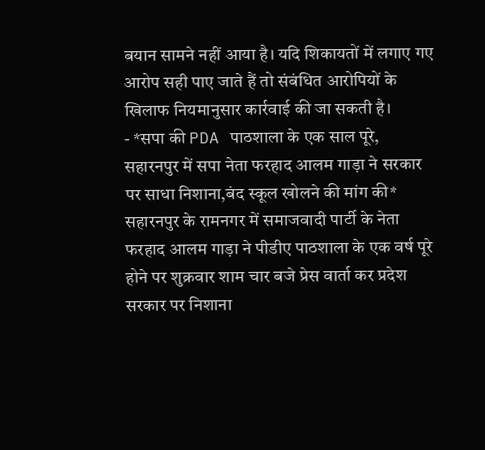बयान सामने नहीं आया है। यदि शिकायतों में लगाए गए आरोप सही पाए जाते हैं तो संबंधित आरोपियों के खिलाफ नियमानुसार कार्रवाई की जा सकती है।
- *सपा की PDA पाठशाला के एक साल पूरे, सहारनपुर में सपा नेता फरहाद आलम गाड़ा ने सरकार पर साधा निशाना,बंद स्कूल खोलने की मांग की* सहारनपुर के रामनगर में समाजवादी पार्टी के नेता फरहाद आलम गाड़ा ने पीडीए पाठशाला के एक वर्ष पूरे होने पर शुक्रवार शाम चार बजे प्रेस वार्ता कर प्रदेश सरकार पर निशाना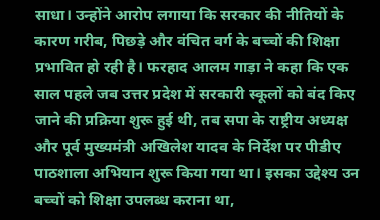साधा। उन्होंने आरोप लगाया कि सरकार की नीतियों के कारण गरीब, पिछड़े और वंचित वर्ग के बच्चों की शिक्षा प्रभावित हो रही है। फरहाद आलम गाड़ा ने कहा कि एक साल पहले जब उत्तर प्रदेश में सरकारी स्कूलों को बंद किए जाने की प्रक्रिया शुरू हुई थी, तब सपा के राष्ट्रीय अध्यक्ष और पूर्व मुख्यमंत्री अखिलेश यादव के निर्देश पर पीडीए पाठशाला अभियान शुरू किया गया था। इसका उद्देश्य उन बच्चों को शिक्षा उपलब्ध कराना था,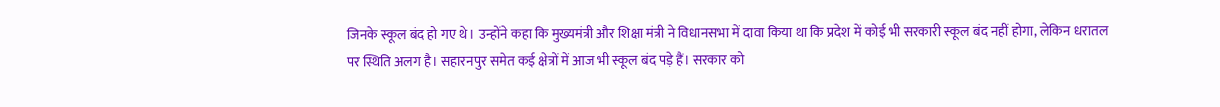जिनके स्कूल बंद हो गए थे। उन्होंने कहा कि मुख्यमंत्री और शिक्षा मंत्री ने विधानसभा में दावा किया था कि प्रदेश में कोई भी सरकारी स्कूल बंद नहीं होगा, लेकिन धरातल पर स्थिति अलग है। सहारनपुर समेत कई क्षेत्रों में आज भी स्कूल बंद पड़े हैं। सरकार को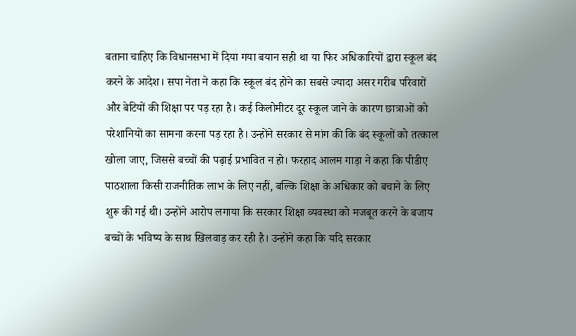बताना चाहिए कि विधानसभा में दिया गया बयान सही था या फिर अधिकारियों द्वारा स्कूल बंद करने के आदेश। सपा नेता ने कहा कि स्कूल बंद होने का सबसे ज्यादा असर गरीब परिवारों और बेटियों की शिक्षा पर पड़ रहा है। कई किलोमीटर दूर स्कूल जाने के कारण छात्राओं को परेशानियों का सामना करना पड़ रहा है। उन्होंने सरकार से मांग की कि बंद स्कूलों को तत्काल खोला जाए, जिससे बच्चों की पढ़ाई प्रभावित न हो। फरहाद आलम गाड़ा ने कहा कि पीडीए पाठशाला किसी राजनीतिक लाभ के लिए नहीं, बल्कि शिक्षा के अधिकार को बचाने के लिए शुरू की गई थी। उन्होंने आरोप लगाया कि सरकार शिक्षा व्यवस्था को मजबूत करने के बजाय बच्चों के भविष्य के साथ खिलवाड़ कर रही है। उन्होंने कहा कि यदि सरकार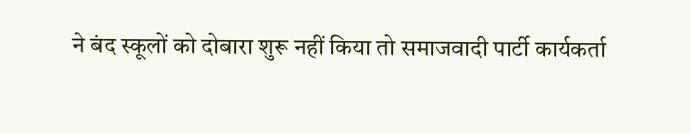ने बंद स्कूलों को दोबारा शुरू नहीं किया तो समाजवादी पार्टी कार्यकर्ता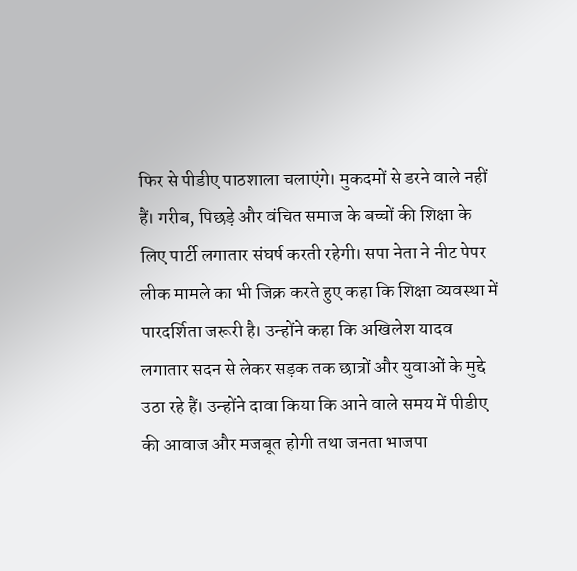फिर से पीडीए पाठशाला चलाएंगे। मुकदमों से डरने वाले नहीं हैं। गरीब, पिछड़े और वंचित समाज के बच्चों की शिक्षा के लिए पार्टी लगातार संघर्ष करती रहेगी। सपा नेता ने नीट पेपर लीक मामले का भी जिक्र करते हुए कहा कि शिक्षा व्यवस्था में पारदर्शिता जरूरी है। उन्होंने कहा कि अखिलेश यादव लगातार सदन से लेकर सड़क तक छात्रों और युवाओं के मुद्दे उठा रहे हैं। उन्होंने दावा किया कि आने वाले समय में पीडीए की आवाज और मजबूत होगी तथा जनता भाजपा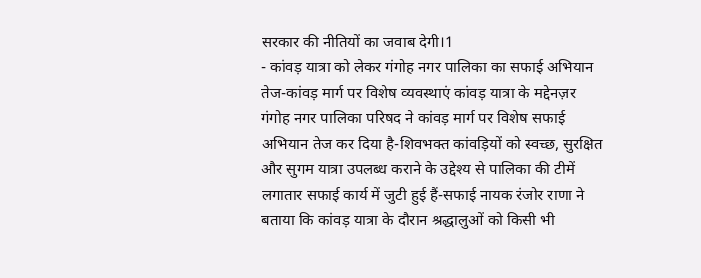सरकार की नीतियों का जवाब देगी।1
- कांवड़ यात्रा को लेकर गंगोह नगर पालिका का सफाई अभियान तेज-कांवड़ मार्ग पर विशेष व्यवस्थाएं कांवड़ यात्रा के मद्देनज़र गंगोह नगर पालिका परिषद ने कांवड़ मार्ग पर विशेष सफाई अभियान तेज कर दिया है-शिवभक्त कांवड़ियों को स्वच्छ, सुरक्षित और सुगम यात्रा उपलब्ध कराने के उद्देश्य से पालिका की टीमें लगातार सफाई कार्य में जुटी हुई हैं-सफाई नायक रंजोर राणा ने बताया कि कांवड़ यात्रा के दौरान श्रद्धालुओं को किसी भी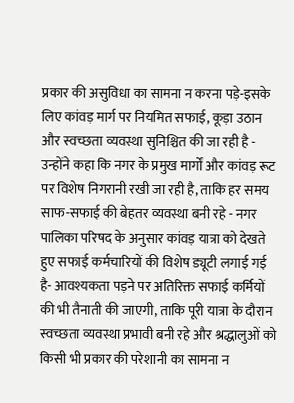प्रकार की असुविधा का सामना न करना पड़े-इसके लिए कांवड़ मार्ग पर नियमित सफाई, कूड़ा उठान और स्वच्छता व्यवस्था सुनिश्चित की जा रही है - उन्होंने कहा कि नगर के प्रमुख मार्गों और कांवड़ रूट पर विशेष निगरानी रखी जा रही है, ताकि हर समय साफ-सफाई की बेहतर व्यवस्था बनी रहे - नगर पालिका परिषद के अनुसार कांवड़ यात्रा को देखते हुए सफाई कर्मचारियों की विशेष ड्यूटी लगाई गई है- आवश्यकता पड़ने पर अतिरिक्त सफाई कर्मियों की भी तैनाती की जाएगी, ताकि पूरी यात्रा के दौरान स्वच्छता व्यवस्था प्रभावी बनी रहे और श्रद्धालुओं को किसी भी प्रकार की परेशानी का सामना न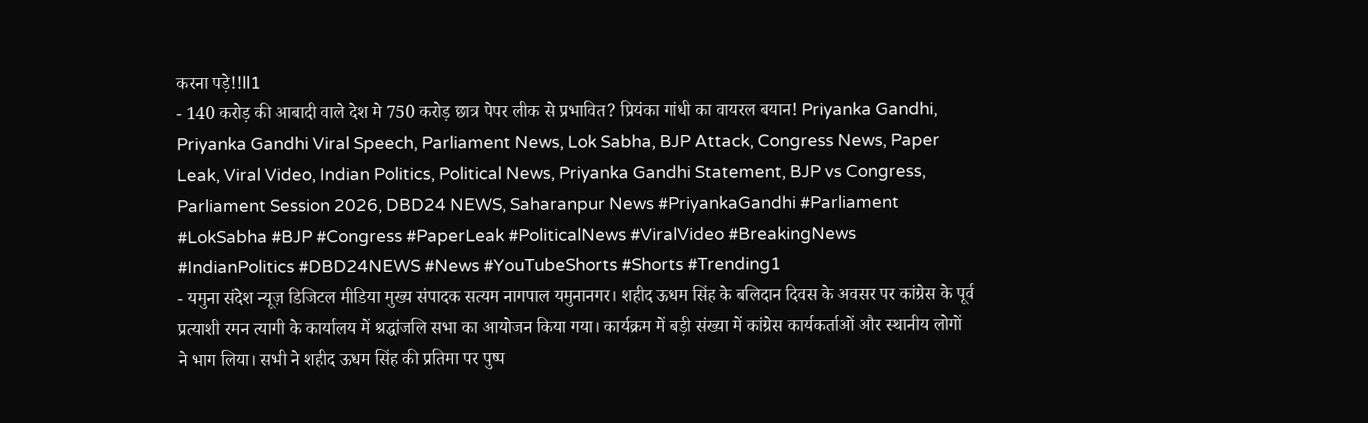करना पड़े!!ll1
- 140 करोड़ की आबादी वाले देश मे 750 करोड़ छात्र पेपर लीक से प्रभावित? प्रियंका गांधी का वायरल बयान! Priyanka Gandhi, Priyanka Gandhi Viral Speech, Parliament News, Lok Sabha, BJP Attack, Congress News, Paper Leak, Viral Video, Indian Politics, Political News, Priyanka Gandhi Statement, BJP vs Congress, Parliament Session 2026, DBD24 NEWS, Saharanpur News #PriyankaGandhi #Parliament #LokSabha #BJP #Congress #PaperLeak #PoliticalNews #ViralVideo #BreakingNews #IndianPolitics #DBD24NEWS #News #YouTubeShorts #Shorts #Trending1
- यमुना संदेश न्यूज़ डिजिटल मीडिया मुख्य संपादक सत्यम नागपाल यमुनानगर। शहीद ऊधम सिंह के बलिदान दिवस के अवसर पर कांग्रेस के पूर्व प्रत्याशी रमन त्यागी के कार्यालय में श्रद्धांजलि सभा का आयोजन किया गया। कार्यक्रम में बड़ी संख्या में कांग्रेस कार्यकर्ताओं और स्थानीय लोगों ने भाग लिया। सभी ने शहीद ऊधम सिंह की प्रतिमा पर पुष्प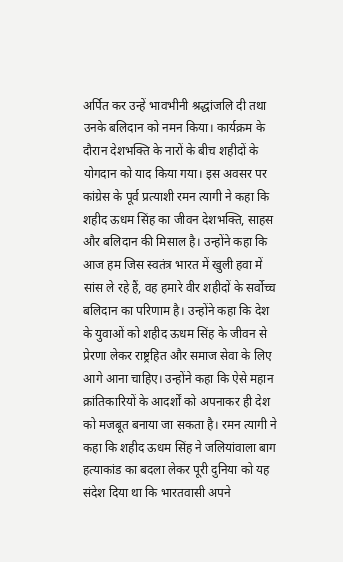अर्पित कर उन्हें भावभीनी श्रद्धांजलि दी तथा उनके बलिदान को नमन किया। कार्यक्रम के दौरान देशभक्ति के नारों के बीच शहीदों के योगदान को याद किया गया। इस अवसर पर कांग्रेस के पूर्व प्रत्याशी रमन त्यागी ने कहा कि शहीद ऊधम सिंह का जीवन देशभक्ति, साहस और बलिदान की मिसाल है। उन्होंने कहा कि आज हम जिस स्वतंत्र भारत में खुली हवा में सांस ले रहे हैं, वह हमारे वीर शहीदों के सर्वोच्च बलिदान का परिणाम है। उन्होंने कहा कि देश के युवाओं को शहीद ऊधम सिंह के जीवन से प्रेरणा लेकर राष्ट्रहित और समाज सेवा के लिए आगे आना चाहिए। उन्होंने कहा कि ऐसे महान क्रांतिकारियों के आदर्शों को अपनाकर ही देश को मजबूत बनाया जा सकता है। रमन त्यागी ने कहा कि शहीद ऊधम सिंह ने जलियांवाला बाग हत्याकांड का बदला लेकर पूरी दुनिया को यह संदेश दिया था कि भारतवासी अपने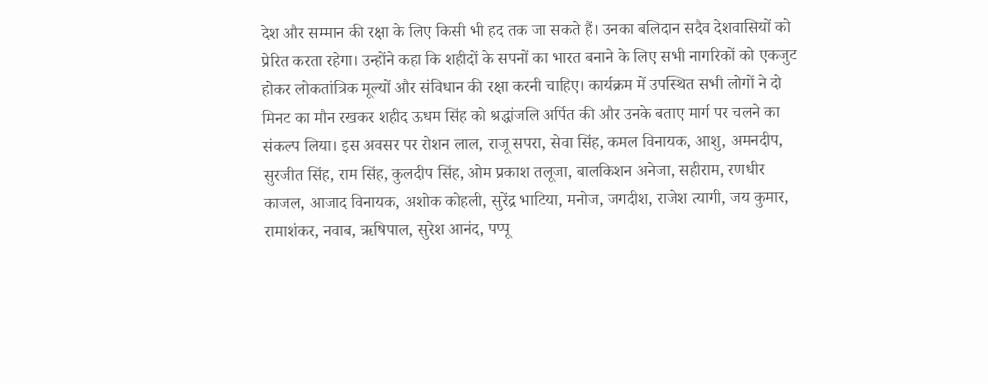देश और सम्मान की रक्षा के लिए किसी भी हद तक जा सकते हैं। उनका बलिदान सदैव देशवासियों को प्रेरित करता रहेगा। उन्होंने कहा कि शहीदों के सपनों का भारत बनाने के लिए सभी नागरिकों को एकजुट होकर लोकतांत्रिक मूल्यों और संविधान की रक्षा करनी चाहिए। कार्यक्रम में उपस्थित सभी लोगों ने दो मिनट का मौन रखकर शहीद ऊधम सिंह को श्रद्धांजलि अर्पित की और उनके बताए मार्ग पर चलने का संकल्प लिया। इस अवसर पर रोशन लाल, राजू सपरा, सेवा सिंह, कमल विनायक, आशु, अमनदीप, सुरजीत सिंह, राम सिंह, कुलदीप सिंह, ओम प्रकाश तलूजा, बालकिशन अनेजा, सहीराम, रणधीर काजल, आजाद विनायक, अशोक कोहली, सुरेंद्र भाटिया, मनोज, जगदीश, राजेश त्यागी, जय कुमार, रामाशंकर, नवाब, ऋषिपाल, सुरेश आनंद, पप्पू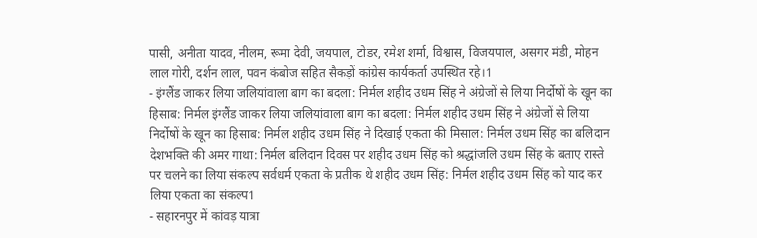पासी, अनीता यादव, नीलम, रूमा देवी, जयपाल, टोडर, रमेश शर्मा, विश्वास, विजयपाल, असगर मंडी, मोहन लाल गोरी, दर्शन लाल, पवन कंबोज सहित सैकड़ों कांग्रेस कार्यकर्ता उपस्थित रहे।1
- इंग्लैंड जाकर लिया जलियांवाला बाग का बदला: निर्मल शहीद उधम सिंह ने अंग्रेजों से लिया निर्दोषों के खून का हिसाब: निर्मल इंग्लैंड जाकर लिया जलियांवाला बाग का बदला: निर्मल शहीद उधम सिंह ने अंग्रेजों से लिया निर्दोषों के खून का हिसाब: निर्मल शहीद उधम सिंह ने दिखाई एकता की मिसाल: निर्मल उधम सिंह का बलिदान देशभक्ति की अमर गाथा: निर्मल बलिदान दिवस पर शहीद उधम सिंह को श्रद्धांजलि उधम सिंह के बताए रास्ते पर चलने का लिया संकल्प सर्वधर्म एकता के प्रतीक थे शहीद उधम सिंह: निर्मल शहीद उधम सिंह को याद कर लिया एकता का संकल्प1
- सहारनपुर में कांवड़ यात्रा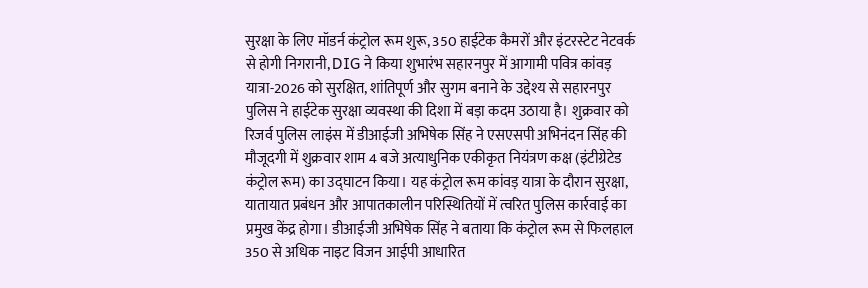सुरक्षा के लिए मॉडर्न कंट्रोल रूम शुरू, 350 हाईटेक कैमरों और इंटरस्टेट नेटवर्क से होगी निगरानी, DIG ने किया शुभारंभ सहारनपुर में आगामी पवित्र कांवड़ यात्रा-2026 को सुरक्षित, शांतिपूर्ण और सुगम बनाने के उद्देश्य से सहारनपुर पुलिस ने हाईटेक सुरक्षा व्यवस्था की दिशा में बड़ा कदम उठाया है। शुक्रवार को रिजर्व पुलिस लाइंस में डीआईजी अभिषेक सिंह ने एसएसपी अभिनंदन सिंह की मौजूदगी में शुक्रवार शाम 4 बजे अत्याधुनिक एकीकृत नियंत्रण कक्ष (इंटीग्रेटेड कंट्रोल रूम) का उद्घाटन किया। यह कंट्रोल रूम कांवड़ यात्रा के दौरान सुरक्षा, यातायात प्रबंधन और आपातकालीन परिस्थितियों में त्वरित पुलिस कार्रवाई का प्रमुख केंद्र होगा। डीआईजी अभिषेक सिंह ने बताया कि कंट्रोल रूम से फिलहाल 350 से अधिक नाइट विजन आईपी आधारित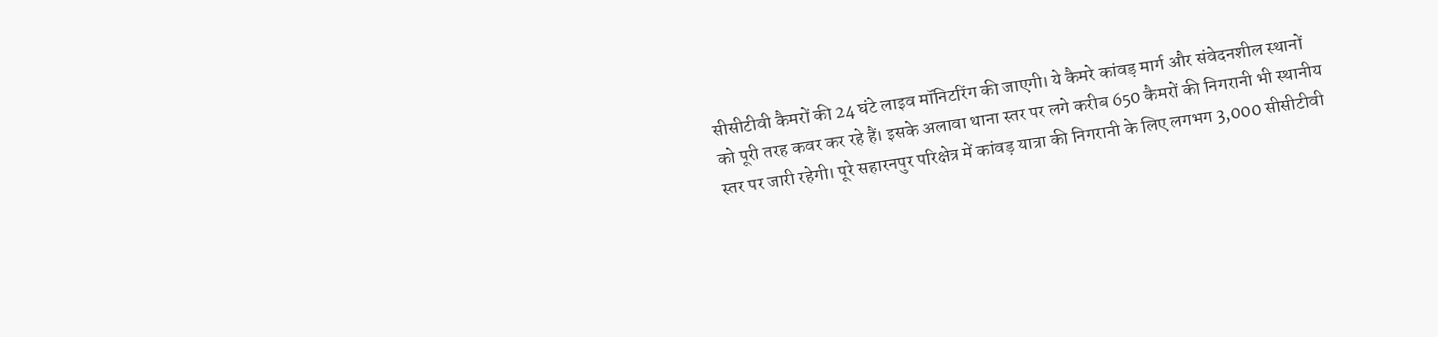सीसीटीवी कैमरों की 24 घंटे लाइव मॉनिटरिंग की जाएगी। ये कैमरे कांवड़ मार्ग और संवेदनशील स्थानों को पूरी तरह कवर कर रहे हैं। इसके अलावा थाना स्तर पर लगे करीब 650 कैमरों की निगरानी भी स्थानीय स्तर पर जारी रहेगी। पूरे सहारनपुर परिक्षेत्र में कांवड़ यात्रा की निगरानी के लिए लगभग 3,000 सीसीटीवी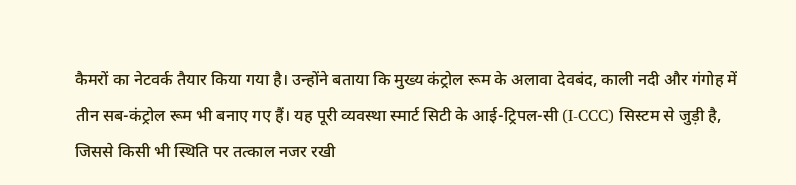कैमरों का नेटवर्क तैयार किया गया है। उन्होंने बताया कि मुख्य कंट्रोल रूम के अलावा देवबंद, काली नदी और गंगोह में तीन सब-कंट्रोल रूम भी बनाए गए हैं। यह पूरी व्यवस्था स्मार्ट सिटी के आई-ट्रिपल-सी (I-CCC) सिस्टम से जुड़ी है, जिससे किसी भी स्थिति पर तत्काल नजर रखी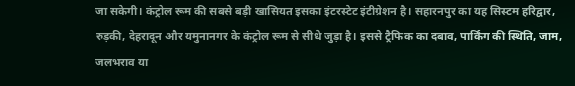जा सकेगी। कंट्रोल रूम की सबसे बड़ी खासियत इसका इंटरस्टेट इंटीग्रेशन है। सहारनपुर का यह सिस्टम हरिद्वार, रुड़की, देहरादून और यमुनानगर के कंट्रोल रूम से सीधे जुड़ा है। इससे ट्रैफिक का दबाव, पार्किंग की स्थिति, जाम, जलभराव या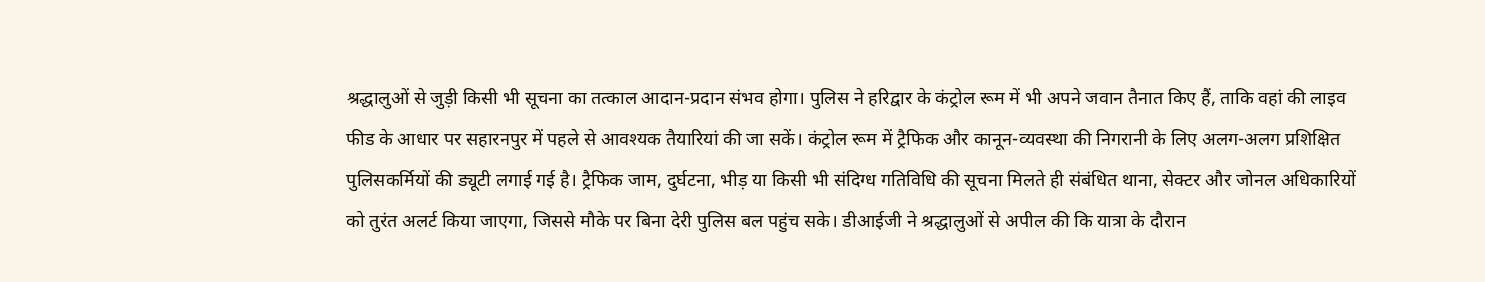श्रद्धालुओं से जुड़ी किसी भी सूचना का तत्काल आदान-प्रदान संभव होगा। पुलिस ने हरिद्वार के कंट्रोल रूम में भी अपने जवान तैनात किए हैं, ताकि वहां की लाइव फीड के आधार पर सहारनपुर में पहले से आवश्यक तैयारियां की जा सकें। कंट्रोल रूम में ट्रैफिक और कानून-व्यवस्था की निगरानी के लिए अलग-अलग प्रशिक्षित पुलिसकर्मियों की ड्यूटी लगाई गई है। ट्रैफिक जाम, दुर्घटना, भीड़ या किसी भी संदिग्ध गतिविधि की सूचना मिलते ही संबंधित थाना, सेक्टर और जोनल अधिकारियों को तुरंत अलर्ट किया जाएगा, जिससे मौके पर बिना देरी पुलिस बल पहुंच सके। डीआईजी ने श्रद्धालुओं से अपील की कि यात्रा के दौरान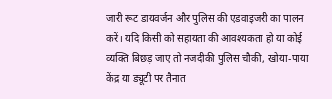जारी रूट डायवर्जन और पुलिस की एडवाइजरी का पालन करें। यदि किसी को सहायता की आवश्यकता हो या कोई व्यक्ति बिछड़ जाए तो नजदीकी पुलिस चौकी, खोया-पाया केंद्र या ड्यूटी पर तैनात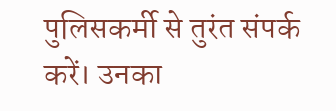पुलिसकर्मी से तुरंत संपर्क करें। उनका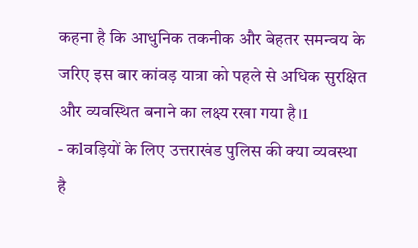कहना है कि आधुनिक तकनीक और बेहतर समन्वय के जरिए इस बार कांवड़ यात्रा को पहले से अधिक सुरक्षित और व्यवस्थित बनाने का लक्ष्य रखा गया है।1
- कlवड़ियों के लिए उत्तराखंड पुलिस की क्या व्यवस्था है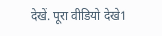देखें. पूरा वीडियो देखे1